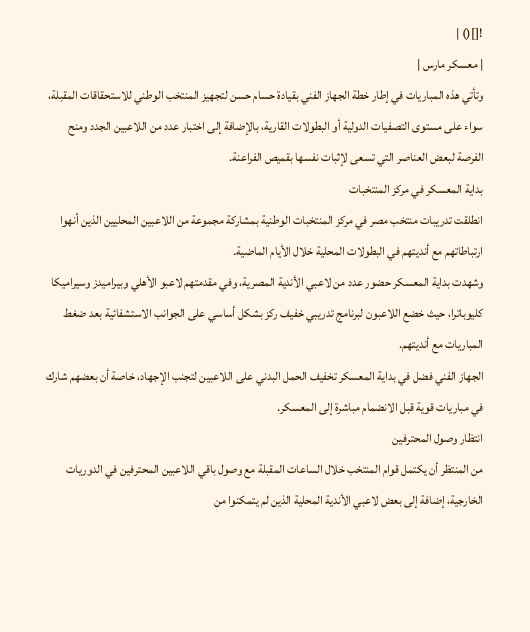![]() |
| معسكر مارس |
وتأتي هذه المباريات في إطار خطة الجهاز الفني بقيادة حسام حسن لتجهيز المنتخب الوطني للاستحقاقات المقبلة، سواء على مستوى التصفيات الدولية أو البطولات القارية، بالإضافة إلى اختبار عدد من اللاعبين الجدد ومنح الفرصة لبعض العناصر التي تسعى لإثبات نفسها بقميص الفراعنة.
بداية المعسكر في مركز المنتخبات
انطلقت تدريبات منتخب مصر في مركز المنتخبات الوطنية بمشاركة مجموعة من اللاعبين المحليين الذين أنهوا ارتباطاتهم مع أنديتهم في البطولات المحلية خلال الأيام الماضية.
وشهدت بداية المعسكر حضور عدد من لاعبي الأندية المصرية، وفي مقدمتهم لاعبو الأهلي وبيراميدز وسيراميكا كليوباترا، حيث خضع اللاعبون لبرنامج تدريبي خفيف ركز بشكل أساسي على الجوانب الاستشفائية بعد ضغط المباريات مع أنديتهم.
الجهاز الفني فضل في بداية المعسكر تخفيف الحمل البدني على اللاعبين لتجنب الإجهاد، خاصة أن بعضهم شارك في مباريات قوية قبل الانضمام مباشرة إلى المعسكر.
انتظار وصول المحترفين
من المنتظر أن يكتمل قوام المنتخب خلال الساعات المقبلة مع وصول باقي اللاعبين المحترفين في الدوريات الخارجية، إضافة إلى بعض لاعبي الأندية المحلية الذين لم يتمكنوا من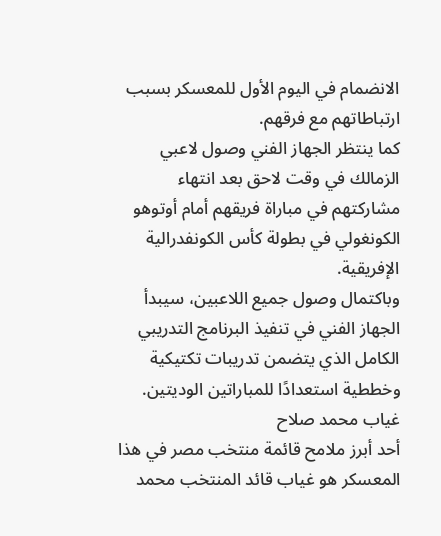الانضمام في اليوم الأول للمعسكر بسبب ارتباطاتهم مع فرقهم.
كما ينتظر الجهاز الفني وصول لاعبي الزمالك في وقت لاحق بعد انتهاء مشاركتهم في مباراة فريقهم أمام أوتوهو الكونغولي في بطولة كأس الكونفدرالية الإفريقية.
وباكتمال وصول جميع اللاعبين، سيبدأ الجهاز الفني في تنفيذ البرنامج التدريبي الكامل الذي يتضمن تدريبات تكتيكية وخططية استعدادًا للمباراتين الوديتين.
غياب محمد صلاح
أحد أبرز ملامح قائمة منتخب مصر في هذا المعسكر هو غياب قائد المنتخب محمد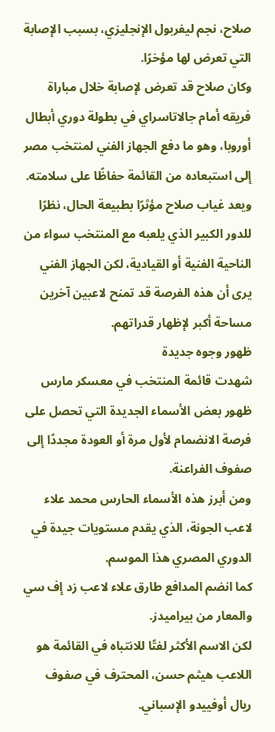صلاح، نجم ليفربول الإنجليزي، بسبب الإصابة التي تعرض لها مؤخرًا.
وكان صلاح قد تعرض لإصابة خلال مباراة فريقه أمام جالاتاسراي في بطولة دوري أبطال أوروبا، وهو ما دفع الجهاز الفني لمنتخب مصر إلى استبعاده من القائمة حفاظًا على سلامته.
ويعد غياب صلاح مؤثرًا بطبيعة الحال، نظرًا للدور الكبير الذي يلعبه مع المنتخب سواء من الناحية الفنية أو القيادية، لكن الجهاز الفني يرى أن هذه الفرصة قد تمنح لاعبين آخرين مساحة أكبر لإظهار قدراتهم.
ظهور وجوه جديدة
شهدت قائمة المنتخب في معسكر مارس ظهور بعض الأسماء الجديدة التي تحصل على فرصة الانضمام لأول مرة أو العودة مجددًا إلى صفوف الفراعنة.
ومن أبرز هذه الأسماء الحارس محمد علاء لاعب الجونة، الذي يقدم مستويات جيدة في الدوري المصري هذا الموسم.
كما انضم المدافع طارق علاء لاعب زد إف سي والمعار من بيراميدز.
لكن الاسم الأكثر لفتًا للانتباه في القائمة هو اللاعب هيثم حسن، المحترف في صفوف ريال أوفييدو الإسباني.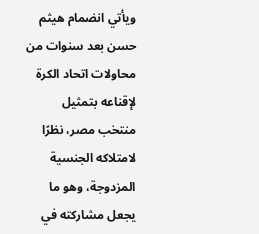ويأتي انضمام هيثم حسن بعد سنوات من محاولات اتحاد الكرة لإقناعه بتمثيل منتخب مصر، نظرًا لامتلاكه الجنسية المزدوجة، وهو ما يجعل مشاركته في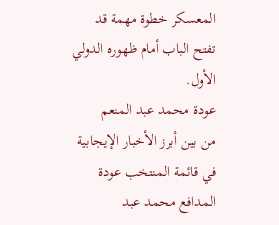المعسكر خطوة مهمة قد تفتح الباب أمام ظهوره الدولي الأول.
عودة محمد عبد المنعم
من بين أبرز الأخبار الإيجابية في قائمة المنتخب عودة المدافع محمد عبد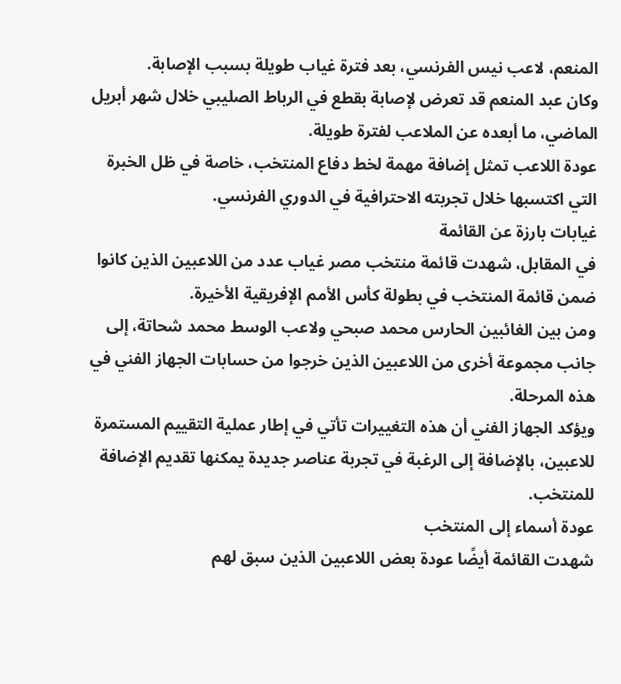المنعم، لاعب نيس الفرنسي، بعد فترة غياب طويلة بسبب الإصابة.
وكان عبد المنعم قد تعرض لإصابة بقطع في الرباط الصليبي خلال شهر أبريل الماضي، ما أبعده عن الملاعب لفترة طويلة.
عودة اللاعب تمثل إضافة مهمة لخط دفاع المنتخب، خاصة في ظل الخبرة التي اكتسبها خلال تجربته الاحترافية في الدوري الفرنسي.
غيابات بارزة عن القائمة
في المقابل، شهدت قائمة منتخب مصر غياب عدد من اللاعبين الذين كانوا ضمن قائمة المنتخب في بطولة كأس الأمم الإفريقية الأخيرة.
ومن بين الغائبين الحارس محمد صبحي ولاعب الوسط محمد شحاتة، إلى جانب مجموعة أخرى من اللاعبين الذين خرجوا من حسابات الجهاز الفني في هذه المرحلة.
ويؤكد الجهاز الفني أن هذه التغييرات تأتي في إطار عملية التقييم المستمرة للاعبين، بالإضافة إلى الرغبة في تجربة عناصر جديدة يمكنها تقديم الإضافة للمنتخب.
عودة أسماء إلى المنتخب
شهدت القائمة أيضًا عودة بعض اللاعبين الذين سبق لهم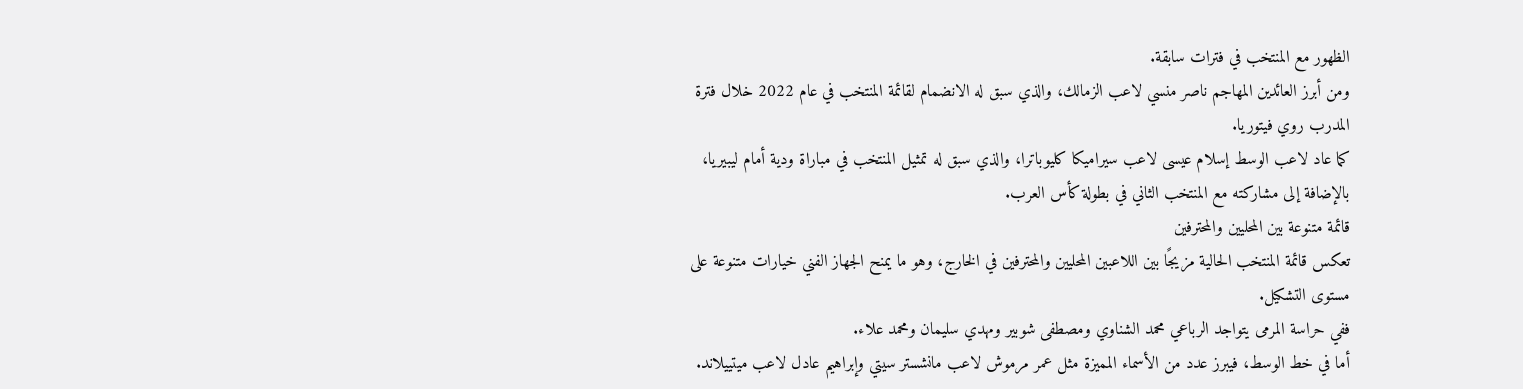الظهور مع المنتخب في فترات سابقة.
ومن أبرز العائدين المهاجم ناصر منسي لاعب الزمالك، والذي سبق له الانضمام لقائمة المنتخب في عام 2022 خلال فترة المدرب روي فيتوريا.
كما عاد لاعب الوسط إسلام عيسى لاعب سيراميكا كليوباترا، والذي سبق له تمثيل المنتخب في مباراة ودية أمام ليبيريا، بالإضافة إلى مشاركته مع المنتخب الثاني في بطولة كأس العرب.
قائمة متنوعة بين المحليين والمحترفين
تعكس قائمة المنتخب الحالية مزيجًا بين اللاعبين المحليين والمحترفين في الخارج، وهو ما يمنح الجهاز الفني خيارات متنوعة على مستوى التشكيل.
ففي حراسة المرمى يتواجد الرباعي محمد الشناوي ومصطفى شوبير ومهدي سليمان ومحمد علاء.
أما في خط الوسط، فيبرز عدد من الأسماء المميزة مثل عمر مرموش لاعب مانشستر سيتي وإبراهيم عادل لاعب ميتييلاند.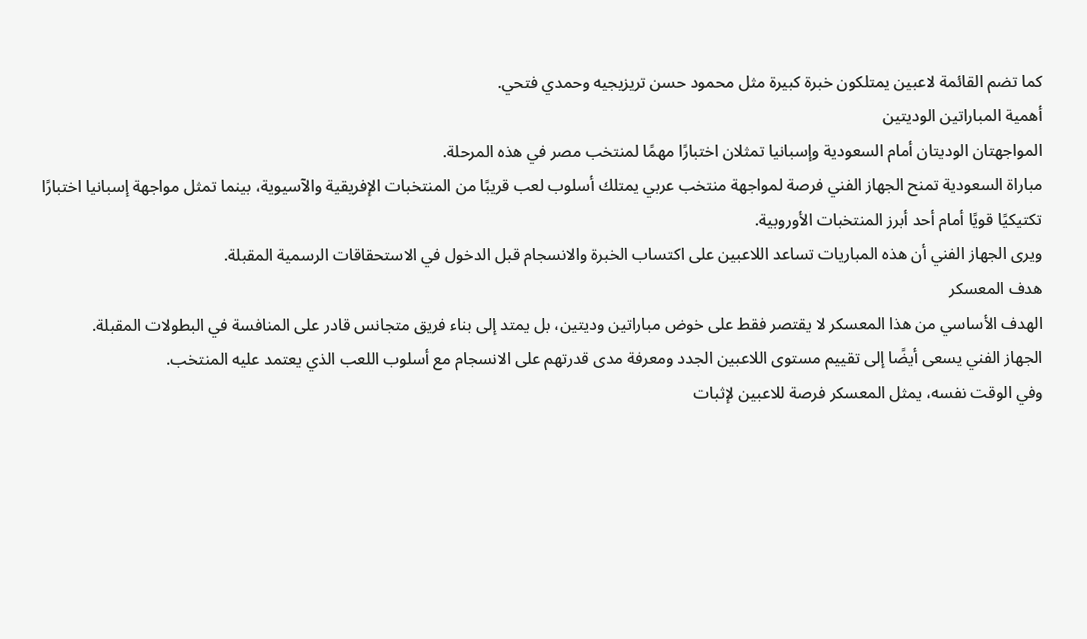كما تضم القائمة لاعبين يمتلكون خبرة كبيرة مثل محمود حسن تريزيجيه وحمدي فتحي.
أهمية المباراتين الوديتين
المواجهتان الوديتان أمام السعودية وإسبانيا تمثلان اختبارًا مهمًا لمنتخب مصر في هذه المرحلة.
مباراة السعودية تمنح الجهاز الفني فرصة لمواجهة منتخب عربي يمتلك أسلوب لعب قريبًا من المنتخبات الإفريقية والآسيوية، بينما تمثل مواجهة إسبانيا اختبارًا تكتيكيًا قويًا أمام أحد أبرز المنتخبات الأوروبية.
ويرى الجهاز الفني أن هذه المباريات تساعد اللاعبين على اكتساب الخبرة والانسجام قبل الدخول في الاستحقاقات الرسمية المقبلة.
هدف المعسكر
الهدف الأساسي من هذا المعسكر لا يقتصر فقط على خوض مباراتين وديتين، بل يمتد إلى بناء فريق متجانس قادر على المنافسة في البطولات المقبلة.
الجهاز الفني يسعى أيضًا إلى تقييم مستوى اللاعبين الجدد ومعرفة مدى قدرتهم على الانسجام مع أسلوب اللعب الذي يعتمد عليه المنتخب.
وفي الوقت نفسه، يمثل المعسكر فرصة للاعبين لإثبات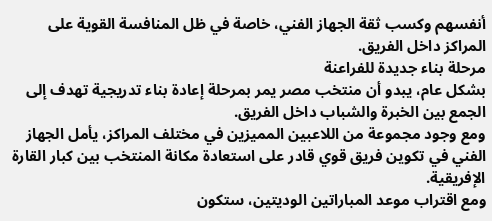أنفسهم وكسب ثقة الجهاز الفني، خاصة في ظل المنافسة القوية على المراكز داخل الفريق.
مرحلة بناء جديدة للفراعنة
بشكل عام، يبدو أن منتخب مصر يمر بمرحلة إعادة بناء تدريجية تهدف إلى الجمع بين الخبرة والشباب داخل الفريق.
ومع وجود مجموعة من اللاعبين المميزين في مختلف المراكز، يأمل الجهاز الفني في تكوين فريق قوي قادر على استعادة مكانة المنتخب بين كبار القارة الإفريقية.
ومع اقتراب موعد المباراتين الوديتين، ستكون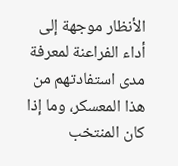الأنظار موجهة إلى أداء الفراعنة لمعرفة مدى استفادتهم من هذا المعسكر، وما إذا كان المنتخب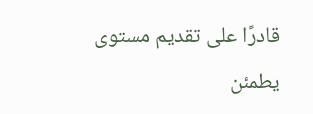قادرًا على تقديم مستوى يطمئن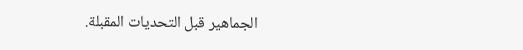الجماهير قبل التحديات المقبلة.